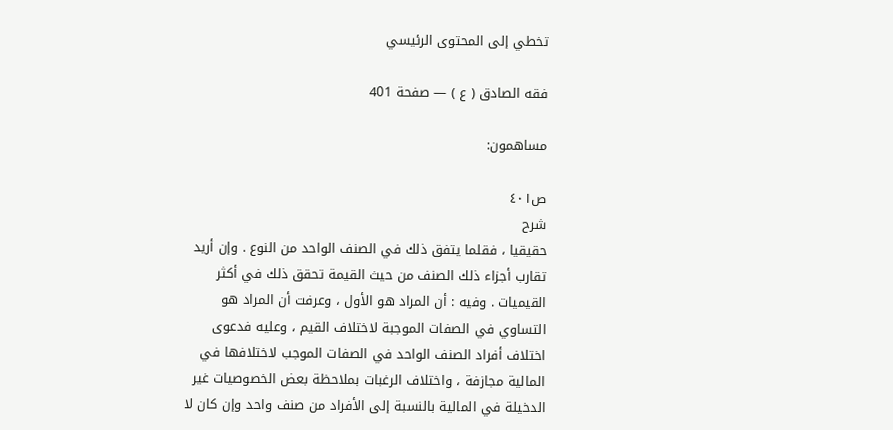تخطي إلى المحتوى الرئيسي

فقه الصادق ( ع ) — صفحة 401

مساهمون:

ص٤٠١
شرح
حقيقيا ، فقلما يتفق ذلك في الصنف الواحد من النوع . وإن أريد تقارب أجزاء ذلك الصنف من حيث القيمة تحقق ذلك في أكثر القيميات . وفيه : أن المراد هو الأول ، وعرفت أن المراد هو التساوي في الصفات الموجبة لاختلاف القيم ، وعليه فدعوى اختلاف أفراد الصنف الواحد في الصفات الموجب لاختلافها في المالية مجازفة ، واختلاف الرغبات بملاحظة بعض الخصوصيات غير الدخيلة في المالية بالنسبة إلى الأفراد من صنف واحد وإن كان لا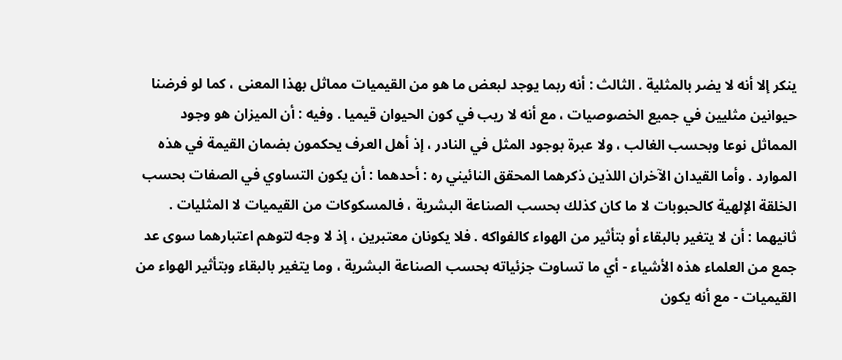ينكر إلا أنه لا يضر بالمثلية . الثالث : أنه ربما يوجد لبعض ما هو من القيميات مماثل بهذا المعنى ، كما لو فرضنا حيوانين مثليين في جميع الخصوصيات ، مع أنه لا ريب في كون الحيوان قيميا . وفيه : أن الميزان هو وجود المماثل نوعا وبحسب الغالب ، ولا عبرة بوجود المثل في النادر ، إذ أهل العرف يحكمون بضمان القيمة في هذه الموارد . وأما القيدان الآخران اللذين ذكرهما المحقق النائيني ره : أحدهما : أن يكون التساوي في الصفات بحسب الخلقة الإلهية كالحبوبات لا ما كان كذلك بحسب الصناعة البشرية ، فالمسكوكات من القيميات لا المثليات . ثانيهما : أن لا يتغير بالبقاء أو بتأثير من الهواء كالفواكه . فلا يكونان معتبرين ، إذ لا وجه لتوهم اعتبارهما سوى عد جمع من العلماء هذه الأشياء - أي ما تساوت جزئياته بحسب الصناعة البشرية ، وما يتغير بالبقاء وبتأثير الهواء من القيميات - مع أنه يكون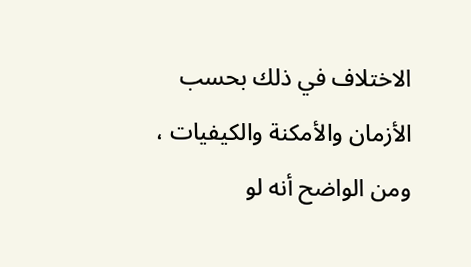الاختلاف في ذلك بحسب الأزمان والأمكنة والكيفيات ، ومن الواضح أنه لو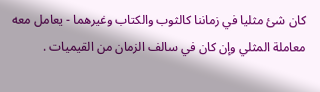كان شئ مثليا في زماننا كالثوب والكتاب وغيرهما - يعامل معه معاملة المثلي وإن كان في سالف الزمان من القيميات .